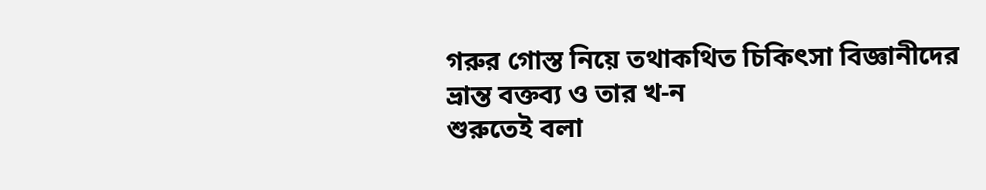গরুর গোস্ত নিয়ে তথাকথিত চিকিৎসা বিজ্ঞানীদের
ভ্রান্ত বক্তব্য ও তার খ-ন
শুরুতেই বলা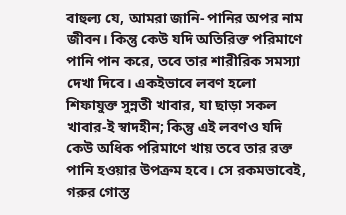বাহুল্য যে, আমরা জানি- পানির অপর নাম জীবন। কিন্তু কেউ যদি অতিরিক্ত পরিমাণে পানি পান করে, তবে তার শারীরিক সমস্যা দেখা দিবে। একইভাবে লবণ হলো শিফাযুক্ত সুন্নতী খাবার, যা ছাড়া সকল খাবার-ই স্বাদহীন; কিন্তু এই লবণও যদি কেউ অধিক পরিমাণে খায় তবে তার রক্ত পানি হওয়ার উপক্রম হবে। সে রকমভাবেই, গরুর গোস্ত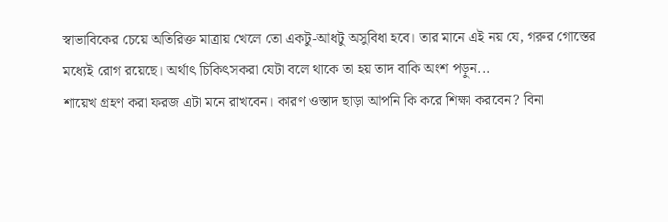স্বাভাবিকের চেয়ে অতিরিক্ত মাত্রায় খেলে তো একটু-আধটু অসুবিধা হবে। তার মানে এই নয় যে, গরুর গোস্তের মধ্যেই রোগ রয়েছে। অর্থাৎ চিকিৎসকরা যেটা বলে থাকে তা হয় তাদ বাকি অংশ পড়ুন...
শায়েখ গ্রহণ করা ফরজ এটা মনে রাখবেন। কারণ ওস্তাদ ছাড়া আপনি কি করে শিক্ষা করবেন? বিনা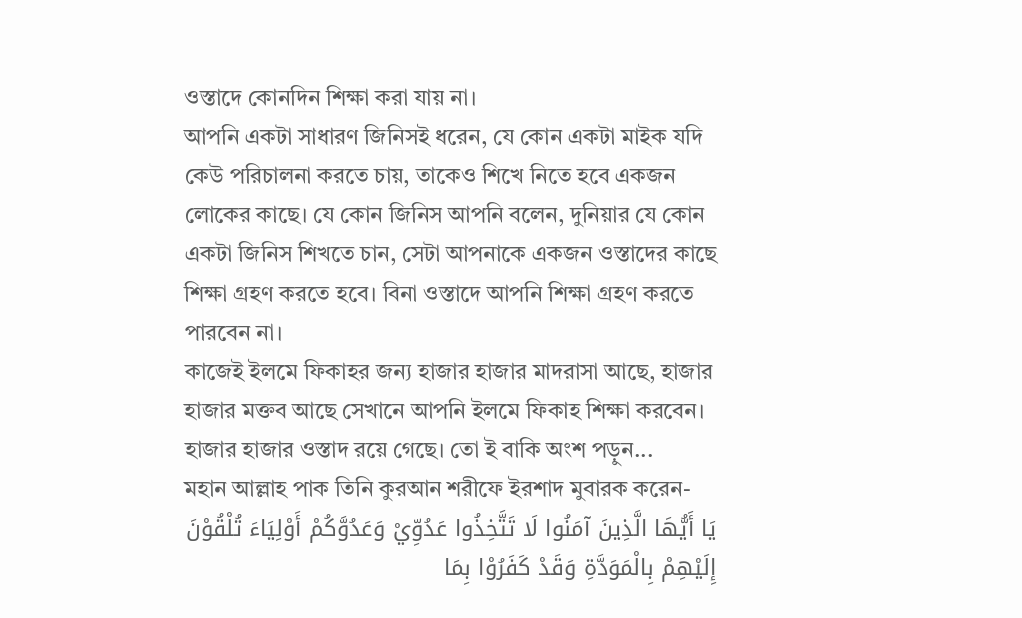ওস্তাদে কোনদিন শিক্ষা করা যায় না।
আপনি একটা সাধারণ জিনিসই ধরেন, যে কোন একটা মাইক যদি কেউ পরিচালনা করতে চায়, তাকেও শিখে নিতে হবে একজন লোকের কাছে। যে কোন জিনিস আপনি বলেন, দুনিয়ার যে কোন একটা জিনিস শিখতে চান, সেটা আপনাকে একজন ওস্তাদের কাছে শিক্ষা গ্রহণ করতে হবে। বিনা ওস্তাদে আপনি শিক্ষা গ্রহণ করতে পারবেন না।
কাজেই ইলমে ফিকাহর জন্য হাজার হাজার মাদরাসা আছে, হাজার হাজার মক্তব আছে সেখানে আপনি ইলমে ফিকাহ শিক্ষা করবেন। হাজার হাজার ওস্তাদ রয়ে গেছে। তো ই বাকি অংশ পড়ুন...
মহান আল্লাহ পাক তিনি কুরআন শরীফে ইরশাদ মুবারক করেন-
يَا أَيُّهَا الَّذِينَ آمَنُوا لَا تَتَّخِذُوا عَدُوِّيْ وَعَدُوَّكُمْ أَوْلِيَاءَ تُلْقُوْنَ إِلَيْهِمْ بِالْمَوَدَّةِ وَقَدْ كَفَرُوْا بِمَا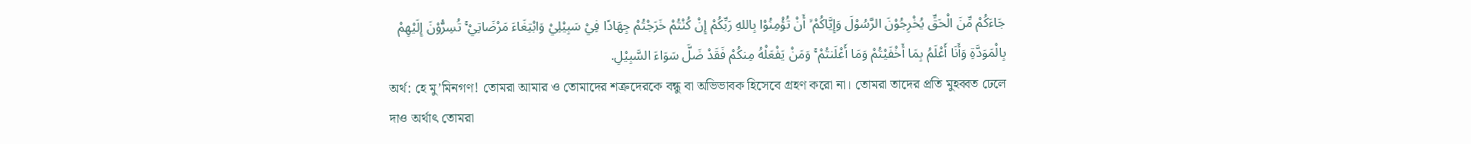جَاءَكُمْ مِّنَ الْحَقِّ يُخْرِجُوْنَ الرَّسُوْلَ وَإِيَّاكُمْ ۙ أَنْ تُؤْمِنُوْا بِاللهِ رَبِّكُمْ إِنْ كُنْتُمْ خَرَجْتُمْ جِهَادًا فِيْ سَبِيْلِيْ وَابْتِغَاءَ مَرْضَاتِيْ ۚ تُسِرُّوْنَ إِلَيْهِمْ بِالْمَوَدَّةِ وَأَنَا أَعْلَمُ بِمَا أَخْفَيْتُمْ وَمَا أَعْلَنتُمْ ۚ وَمَنْ يَفْعَلْهُ مِنكُمْ فَقَدْ ضَلَّ سَوَاءَ السَّبِيْلِ.
অর্থ: হে মু’মিনগণ! তোমরা আমার ও তোমাদের শত্রুদেরকে বন্ধু বা অভিভাবক হিসেবে গ্রহণ করো না। তোমরা তাদের প্রতি মুহব্বত ঢেলে দাও অর্থাৎ তোমরা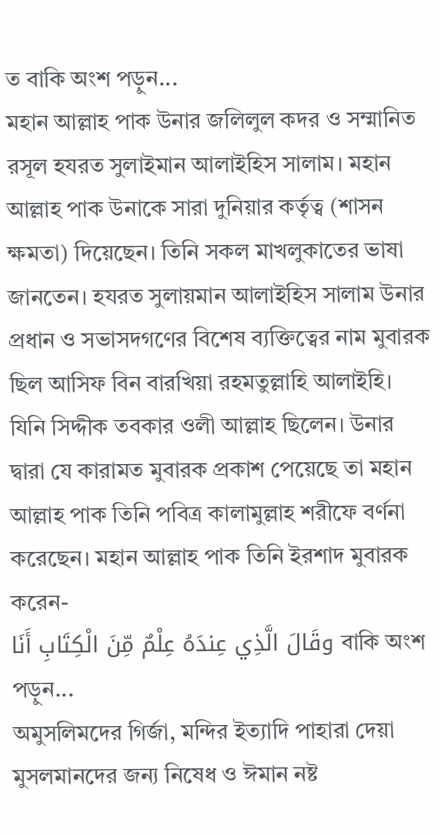ত বাকি অংশ পড়ুন...
মহান আল্লাহ পাক উনার জলিলুল কদর ও সম্মানিত রসূল হযরত সুলাইমান আলাইহিস সালাম। মহান আল্লাহ পাক উনাকে সারা দুনিয়ার কর্তৃত্ব (শাসন ক্ষমতা) দিয়েছেন। তিনি সকল মাখলুকাতের ভাষা জানতেন। হযরত সুলায়মান আলাইহিস সালাম উনার প্রধান ও সভাসদগণের বিশেষ ব্যক্তিত্বের নাম মুবারক ছিল আসিফ বিন বারখিয়া রহমতুল্লাহি আলাইহি। যিনি সিদ্দীক তবকার ওলী আল্লাহ ছিলেন। উনার দ্বারা যে কারামত মুবারক প্রকাশ পেয়েছে তা মহান আল্লাহ পাক তিনি পবিত্র কালামুল্লাহ শরীফে বর্ণনা করেছেন। মহান আল্লাহ পাক তিনি ইরশাদ মুবারক করেন-
وقَالَ الَّذِي عِندَهُ عِلْمٌ مِّنَ الْكِتَابِ أَنَا বাকি অংশ পড়ুন...
অমুসলিমদের গির্জা, মন্দির ইত্যাদি পাহারা দেয়া মুসলমানদের জন্য নিষেধ ও ঈমান নষ্ট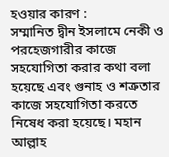হওয়ার কারণ :
সম্মানিত দ্বীন ইসলামে নেকী ও পরহেজগারীর কাজে সহযোগিতা করার কথা বলা হয়েছে এবং গুনাহ ও শত্রুতার কাজে সহযোগিতা করতে নিষেধ করা হয়েছে। মহান আল্লাহ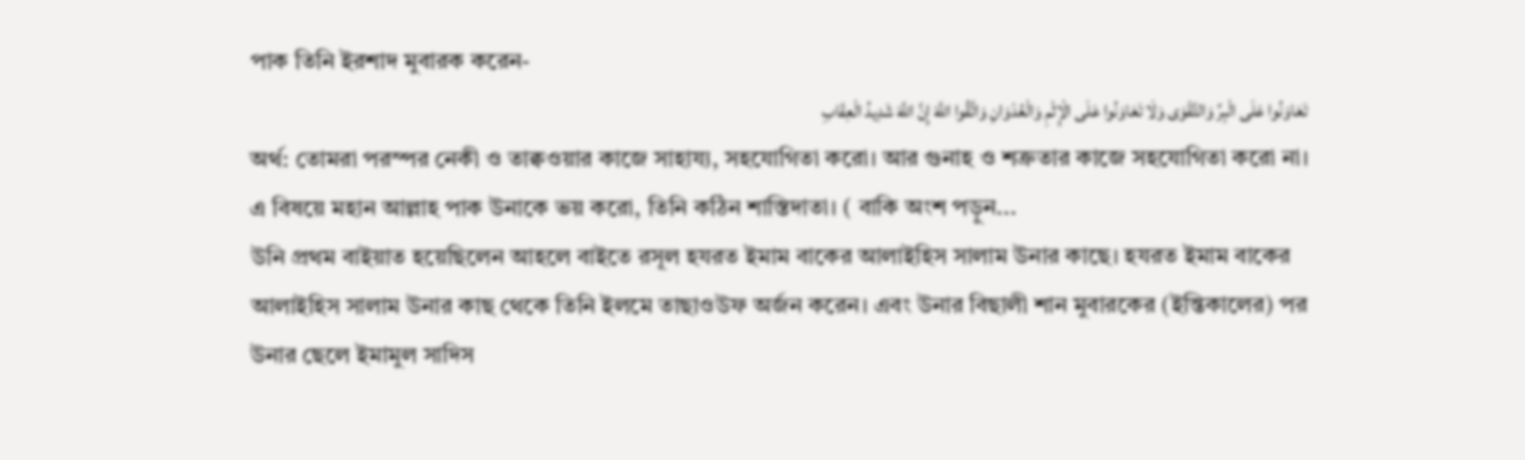পাক তিনি ইরশাদ মুবারক করেন-
تَعَاوَنُوا عَلَى الْبِرِّ وَالتَّقْوَى وَلَا تَعَاوَنُوا عَلَى الْإِثْمِ وَالْعُدْوَانِ وَاتَّقُوا اللَّهَ إِنَّ اللَّهَ شَدِيدُ الْعِقَابِ
অর্থ: তোমরা পরস্পর নেকী ও তাক্বওয়ার কাজে সাহায্য, সহযোগিতা করো। আর গুনাহ ও শত্রুতার কাজে সহযোগিতা করো না। এ বিষয়ে মহান আল্লাহ পাক উনাকে ভয় করো, তিনি কঠিন শাস্তিদাতা। ( বাকি অংশ পড়ুন...
উনি প্রথম বাইয়াত হয়েছিলেন আহলে বাইতে রসূল হযরত ইমাম বাকের আলাইহিস সালাম উনার কাছে। হযরত ইমাম বাকের আলাইহিস সালাম উনার কাছ থেকে তিনি ইলমে তাছাওউফ অর্জন করেন। এবং উনার বিছালী শান মুবারকের (ইন্তিকালের) পর উনার ছেলে ইমামুল সাদিস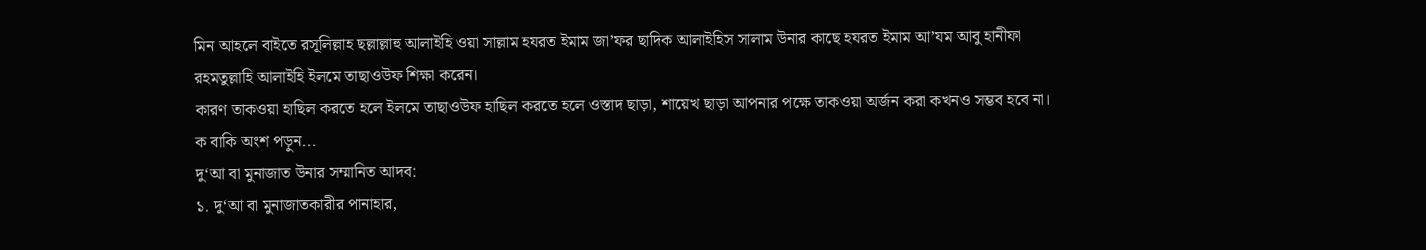মিন আহলে বাইতে রসূলিল্লাহ ছল্লাল্লাহু আলাইহি ওয়া সাল্লাম হযরত ইমাম জা’ফর ছাদিক আলাইহিস সালাম উনার কাছে হযরত ইমাম আ’যম আবু হানীফা রহমতুল্লাহি আলাইহি ইলমে তাছাওউফ শিক্ষা করেন।
কারণ তাকওয়া হাছিল করতে হলে ইলমে তাছাওউফ হাছিল করতে হলে ওস্তাদ ছাড়া, শায়েখ ছাড়া আপনার পক্ষে তাকওয়া অর্জন করা কখনও সম্ভব হবে না। ক বাকি অংশ পড়ুন...
দু‘আ বা মুনাজাত উনার সম্মানিত আদব:
১. দু‘আ বা মুনাজাতকারীর পানাহার,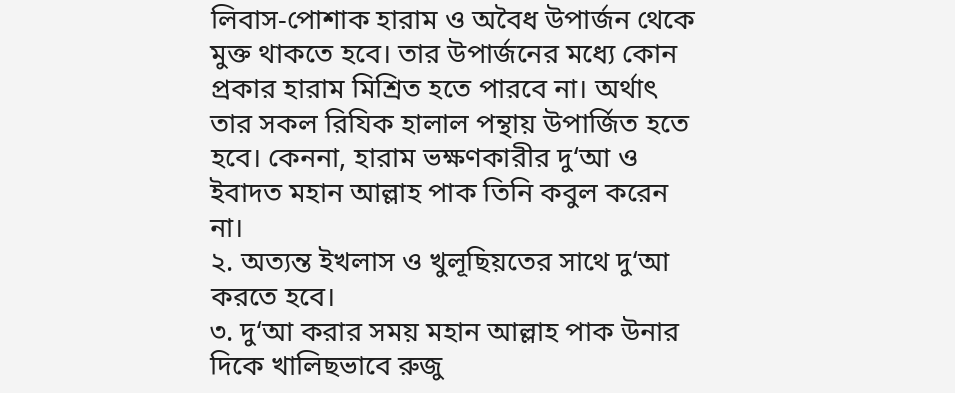লিবাস-পোশাক হারাম ও অবৈধ উপার্জন থেকে মুক্ত থাকতে হবে। তার উপার্জনের মধ্যে কোন প্রকার হারাম মিশ্রিত হতে পারবে না। অর্থাৎ তার সকল রিযিক হালাল পন্থায় উপার্জিত হতে হবে। কেননা, হারাম ভক্ষণকারীর দু‘আ ও ইবাদত মহান আল্লাহ পাক তিনি কবুল করেন না।
২. অত্যন্ত ইখলাস ও খুলূছিয়তের সাথে দু‘আ করতে হবে।
৩. দু‘আ করার সময় মহান আল্লাহ পাক উনার দিকে খালিছভাবে রুজু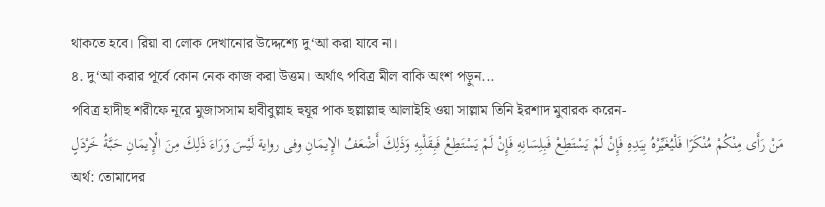থাকতে হবে। রিয়া বা লোক দেখানোর উদ্দেশ্যে দু‘আ করা যাবে না।
৪. দু‘আ করার পূর্বে কোন নেক কাজ করা উত্তম। অর্থাৎ পবিত্র মীল বাকি অংশ পড়ুন...
পবিত্র হাদীছ শরীফে নূরে মুজাসসাম হাবীবুল্লাহ হুযূর পাক ছল্লাল্লাহু আলাইহি ওয়া সাল্লাম তিনি ইরশাদ মুবারক করেন-
مَنْ رَأَى مِنْكُمْ مُنْكَرًا فَلْيُغَيِّرْهُ بِيَدِهِ فَإِنْ لَمْ يَسْتَطِعْ فَبِلِسَانِهِ فَإِنْ لَمْ يَسْتَطِعْ فَبِقَلْبِهِ وَذَلِكَ أَضْعَفُ الإِيمَانِ وفى رواية لَيْسَ وَرَاءَ ذَلِكَ مِنَ الْإِيمَانِ حَبَّةُ خَرْدَلٍ
অর্থ: তোমাদের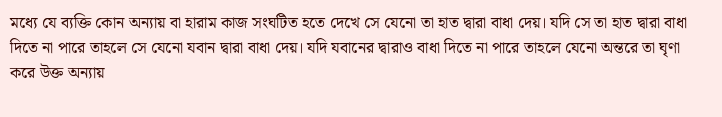মধ্যে যে ব্যক্তি কোন অন্যায় বা হারাম কাজ সংঘটিত হতে দেখে সে যেনো তা হাত দ্বারা বাধা দেয়। যদি সে তা হাত দ্বারা বাধা দিতে না পারে তাহলে সে যেনো যবান দ্বারা বাধা দেয়। যদি যবানের দ্বারাও বাধা দিতে না পারে তাহলে যেনো অন্তরে তা ঘৃণা করে উক্ত অন্যায়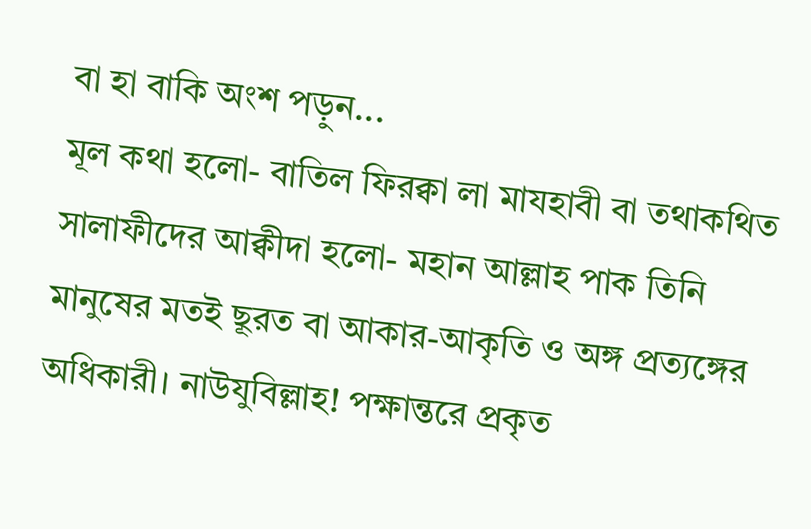বা হা বাকি অংশ পড়ুন...
মূল কথা হলো- বাতিল ফিরক্বা লা মাযহাবী বা তথাকথিত সালাফীদের আক্বীদা হলো- মহান আল্লাহ পাক তিনি মানুষের মতই ছূরত বা আকার-আকৃতি ও অঙ্গ প্রত্যঙ্গের অধিকারী। নাউযুবিল্লাহ! পক্ষান্তরে প্রকৃত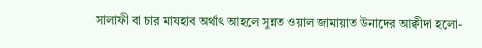সালাফী বা চার মাযহাব অর্থাৎ আহলে সুন্নত ওয়াল জামায়াত উনাদের আক্বীদা হলো-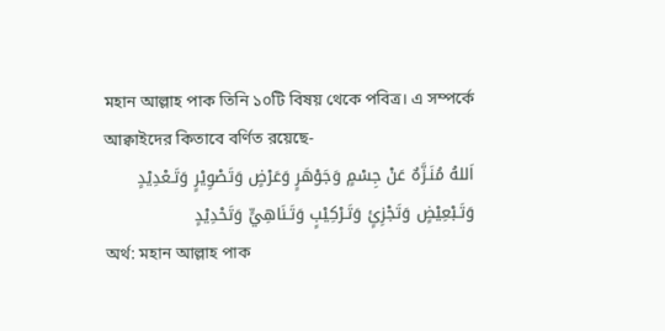মহান আল্লাহ পাক তিনি ১০টি বিষয় থেকে পবিত্র। এ সম্পর্কে আক্বাইদের কিতাবে বর্ণিত রয়েছে-
اَللهُ مُنَـزَّهٌ عَنْ جِسْمٍ وَجَوْهَرٍ وَعَرْضٍ وَتَصْوِيْرٍ وَتَـعْدِيْدٍ وَتَـبْعِيْضٍ وَتَجْزِئٍ وَتَـرْكِيْبٍ وَتَـنَاهِيٍّ وَتَحْدِيْدٍ
অর্থ: মহান আল্লাহ পাক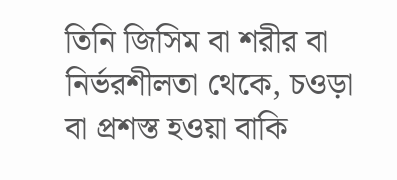তিনি জিসিম বা শরীর বা নির্ভরশীলতা থেকে, চওড়া বা প্রশস্ত হওয়া বাকি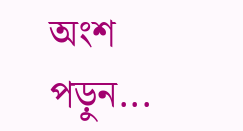অংশ পড়ুন...